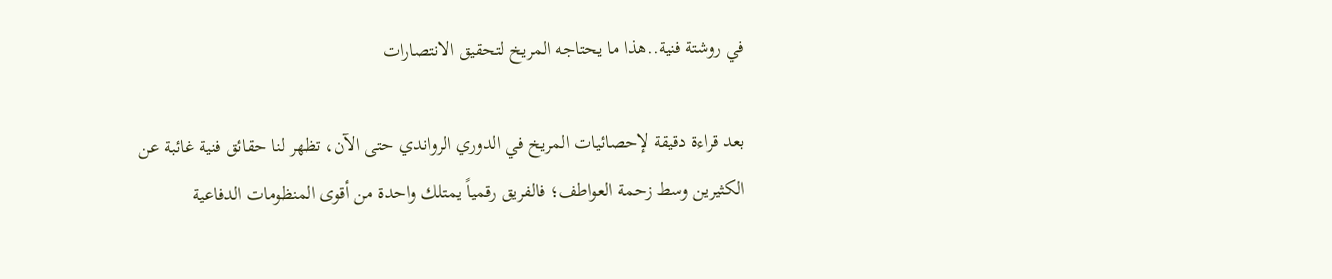في روشتة فنية..هذا ما يحتاجه المريخ لتحقيق الانتصارات

بعد قراءة دقيقة لإحصائيات المريخ في الدوري الرواندي حتى الآن، تظهر لنا حقائق فنية غائبة عن الكثيرين وسط زحمة العواطف؛ فالفريق رقمياً يمتلك واحدة من أقوى المنظومات الدفاعية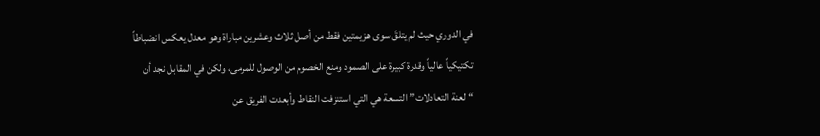في الدوري حيث لم يتلقَ سوى هزيمتين فقط من أصل ثلاث وعشرين مباراة وهو معدل يعكس انضباطاً تكتيكياً عالياً وقدرة كبيرة على الصمود ومنع الخصوم من الوصول للمرمى، ولكن في المقابل نجد أن “لعنة التعادلات” التسعة هي التي استنزفت النقاط وأبعدت الفريق عن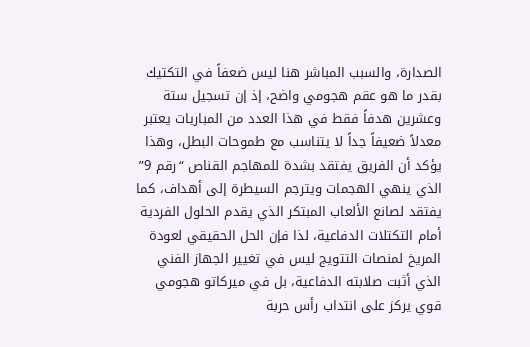الصدارة، والسبب المباشر هنا ليس ضعفاً في التكتيك بقدر ما هو عقم هجومي واضح، إذ إن تسجيل ستة وعشرين هدفاً فقط في هذا العدد من المباريات يعتبر معدلاً ضعيفاً جداً لا يتناسب مع طموحات البطل، وهذا يؤكد أن الفريق يفتقد بشدة للمهاجم القناص “رقم 9” الذي ينهي الهجمات ويترجم السيطرة إلى أهداف، كما يفتقد لصانع الألعاب المبتكر الذي يقدم الحلول الفردية أمام التكتلات الدفاعية، لذا فإن الحل الحقيقي لعودة المريخ لمنصات التتويج ليس في تغيير الجهاز الفني الذي أثبت صلابته الدفاعية، بل في ميركاتو هجومي قوي يركز على انتداب رأس حربة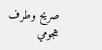صريح وطرف هجومي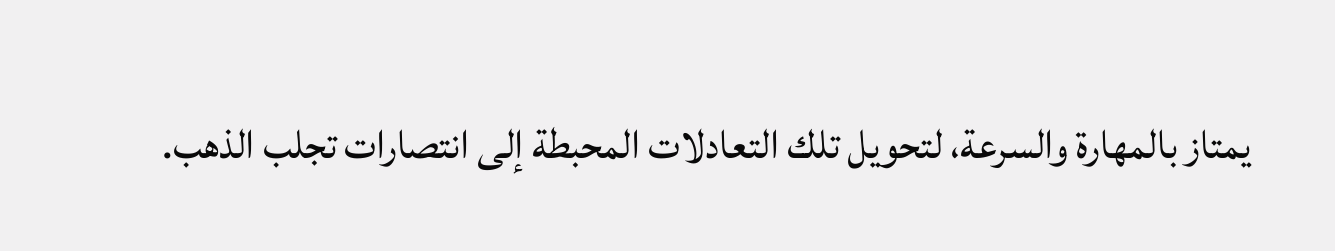يمتاز بالمهارة والسرعة، لتحويل تلك التعادلات المحبطة إلى انتصارات تجلب الذهب.